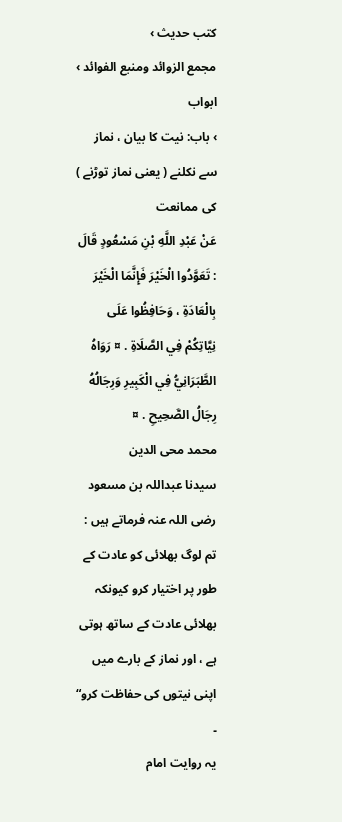کتب حدیث ›
مجمع الزوائد ومنبع الفوائد › ابواب
› باب: نیت کا بیان ، نماز سے نکلنے ( یعنی نماز توڑنے ) کی ممانعت
عَنْ عَبْدِ اللَّهِ بْنِ مَسْعُودٍ قَالَ : تَعَوَّدُوا الْخَيْرَ فَإِنَّمَا الْخَيْرَ بِالْعَادَةِ ، وَحَافِظُوا عَلَى نِيَّاتِكُمْ فِي الصَّلَاةِ . ¤ رَوَاهُ الطَّبَرَانِيُّ فِي الْكَبِيرِ وَرِجَالُهُ رِجَالُ الصَّحِيحِ . ¤
محمد محی الدین
سیدنا عبداللہ بن مسعود رضی اللہ عنہ فرماتے ہیں : تم لوگ بھلائی کو عادت کے طور پر اختیار کرو کیونکہ بھلائی عادت کے ساتھ ہوتی ہے ، اور نماز کے بارے میں اپنی نیتوں کی حفاظت کرو“ ۔
یہ روایت امام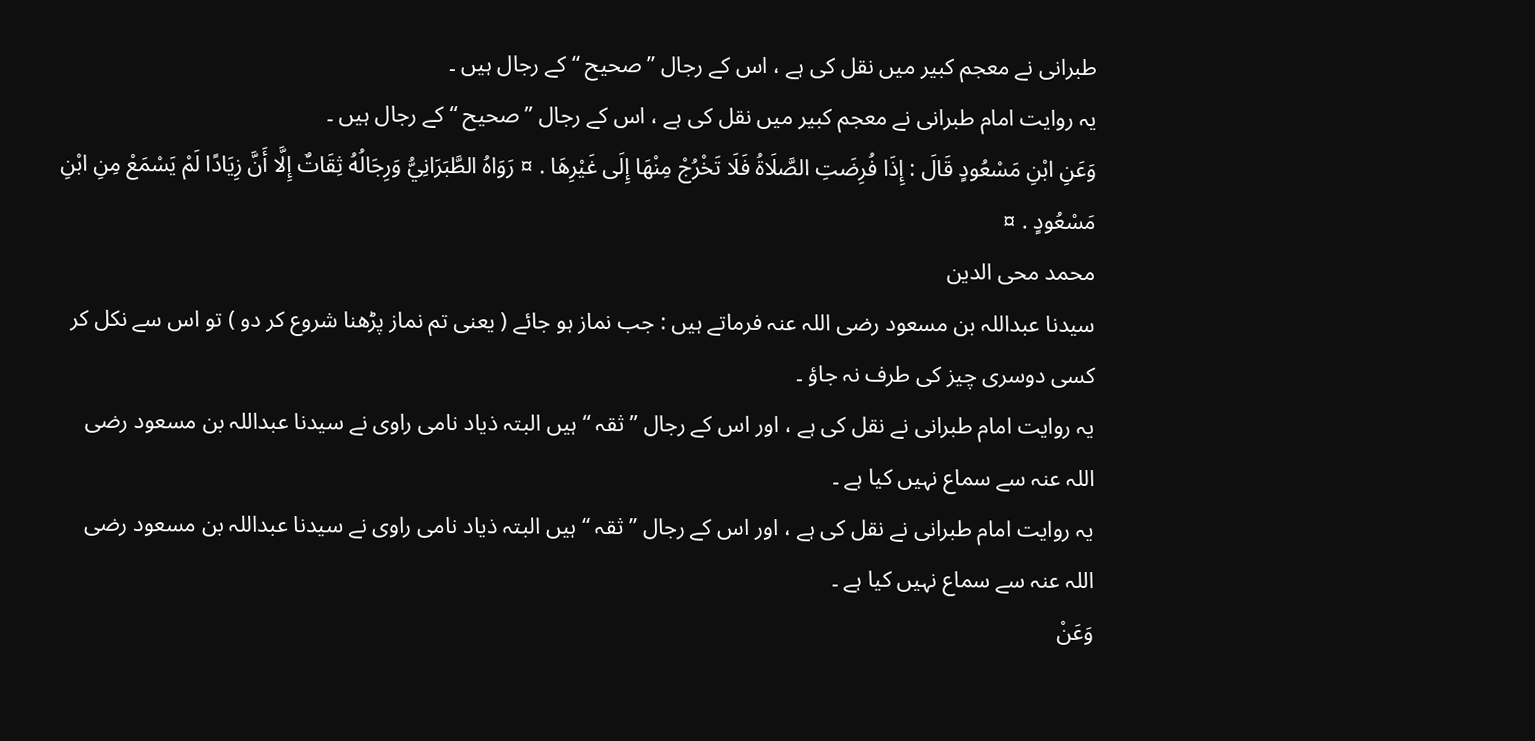طبرانی نے معجم کبیر میں نقل کی ہے ، اس کے رجال ” صحیح “ کے رجال ہیں ۔
یہ روایت امام طبرانی نے معجم کبیر میں نقل کی ہے ، اس کے رجال ” صحیح “ کے رجال ہیں ۔
وَعَنِ ابْنِ مَسْعُودٍ قَالَ : إِذَا فُرِضَتِ الصَّلَاةُ فَلَا تَخْرُجْ مِنْهَا إِلَى غَيْرِهَا . ¤ رَوَاهُ الطَّبَرَانِيُّ وَرِجَالُهُ ثِقَاتٌ إِلَّا أَنَّ زِيَادًا لَمْ يَسْمَعْ مِنِ ابْنِ مَسْعُودٍ . ¤
محمد محی الدین
سیدنا عبداللہ بن مسعود رضی اللہ عنہ فرماتے ہیں : جب نماز ہو جائے ( یعنی تم نماز پڑھنا شروع کر دو ) تو اس سے نکل کر کسی دوسری چیز کی طرف نہ جاؤ ۔
یہ روایت امام طبرانی نے نقل کی ہے ، اور اس کے رجال ” ثقہ “ ہیں البتہ ذیاد نامی راوی نے سیدنا عبداللہ بن مسعود رضی اللہ عنہ سے سماع نہیں کیا ہے ۔
یہ روایت امام طبرانی نے نقل کی ہے ، اور اس کے رجال ” ثقہ “ ہیں البتہ ذیاد نامی راوی نے سیدنا عبداللہ بن مسعود رضی اللہ عنہ سے سماع نہیں کیا ہے ۔
وَعَنْ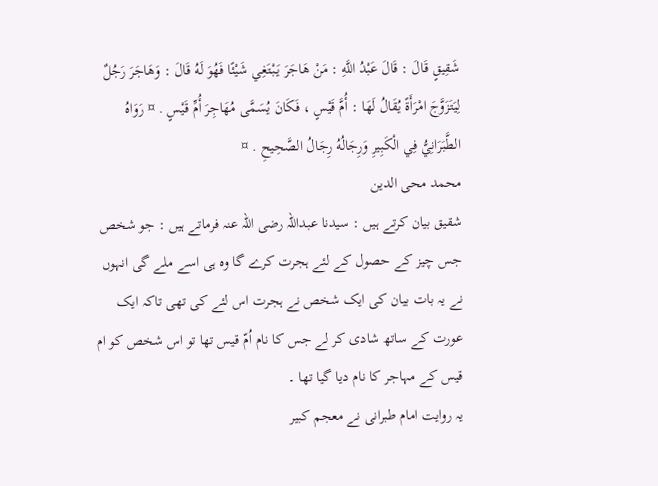شَقِيقٍ قَالَ : قَالَ عَبْدُ اللَّهِ : مَنْ هَاجَرَ يَبْتَغِي شَيْئًا فَهُوَ لَهُ قَالَ : وَهَاجَرَ رَجُلٌ لِيَتَزَوَّجَ امْرَأَةً يُقَالُ لَهَا : أُمَّ قَيْسٍ ، فَكَانَ يُسَمَّى مُهَاجِرَ أُمِّ قَيْسٍ . ¤ رَوَاهُ الطَّبَرَانِيُّ فِي الْكَبِيرِ وَرِجَالُهُ رِجَالُ الصَّحِيحِ . ¤
محمد محی الدین
شقیق بیان کرتے ہیں : سیدنا عبداللہ رضی اللہ عنہ فرماتے ہیں : جو شخص جس چیز کے حصول کے لئے ہجرت کرے گا وہ ہی اسے ملے گی انہوں نے یہ بات بیان کی ایک شخص نے ہجرت اس لئے کی تھی تاکہ ایک عورت کے ساتھ شادی کر لے جس کا نام اُمّ قیس تھا تو اس شخص کو ام قیس کے مہاجر کا نام دیا گیا تھا ۔
یہ روایت امام طبرانی نے معجم کبیر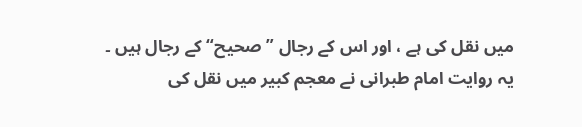میں نقل کی ہے ، اور اس کے رجال ” صحیح“ کے رجال ہیں ۔
یہ روایت امام طبرانی نے معجم کبیر میں نقل کی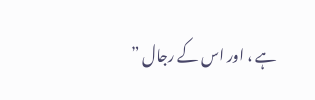ہے ، اور اس کے رجال ”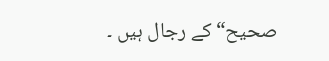صحیح“ کے رجال ہیں ۔